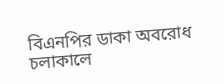বিএনপির ডাকা অবরোধ চলাকালে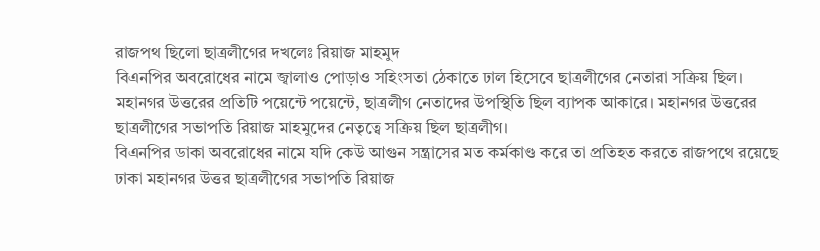রাজপথ ছিলো ছাত্রলীগের দখলেঃ রিয়াজ মাহমুদ
বিএনপির অবরোধের নামে জ্বালাও পোড়াও সহিংসতা ঠেকাতে ঢাল হিসেবে ছাত্রলীগের নেতারা সক্রিয় ছিল। মহানগর উত্তরের প্রতিটি পয়েন্টে পয়েন্টে, ছাত্রলীগ নেতাদের উপস্থিতি ছিল ব্যাপক আকারে। মহানগর উত্তরের ছাত্রলীগের সভাপতি রিয়াজ মাহমুদের নেতৃত্বে সক্রিয় ছিল ছাত্রলীগ।
বিএনপির ডাকা অবরোধের নামে যদি কেউ আগুন সন্ত্রাসের মত কর্মকাণ্ড করে তা প্রতিহত করতে রাজপথে রয়েছে ঢাকা মহানগর উত্তর ছাত্রলীগের সভাপতি রিয়াজ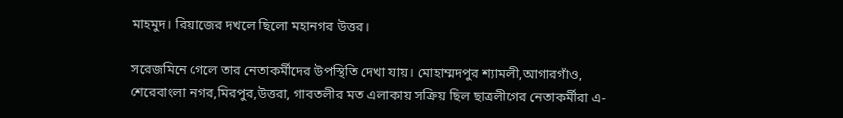মাহমুদ। রিয়াজের দখলে ছিলো মহানগর উত্তর।

সরেজমিনে গেলে তার নেতাকর্মীদের উপস্থিতি দেখা যায়। মোহাম্মদপুর শ্যামলী,আগারগাঁও, শেরেবাংলা নগর,মিরপুর,উত্তরা, গাবতলীর মত এলাকায় সক্রিয় ছিল ছাত্রলীগের নেতাকর্মীরা এ-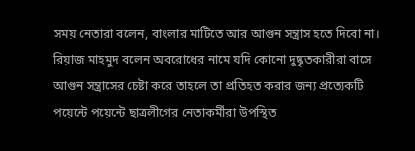সময় নেতারা বলেন, বাংলার মাটিতে আর আগুন সন্ত্রাস হতে দিবো না।
রিয়াজ মাহমুদ বলেন অবরোধের নামে যদি কোনো দুষ্কৃতকারীরা বাসে আগুন সন্ত্রাসের চেষ্টা করে তাহলে তা প্রতিহত করার জন্য প্রত্যেকটি পয়েন্টে পয়েন্টে ছাত্রলীগের নেতাকর্মীরা উপস্থিত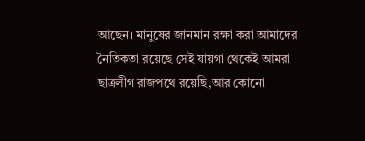আছেন। মানুষের জানমান রক্ষা করা আমাদের নৈতিকতা রয়েছে সেই যায়গা থেকেই আমরা ছাত্রলীগ রাজপথে রয়েছি,আর কোনো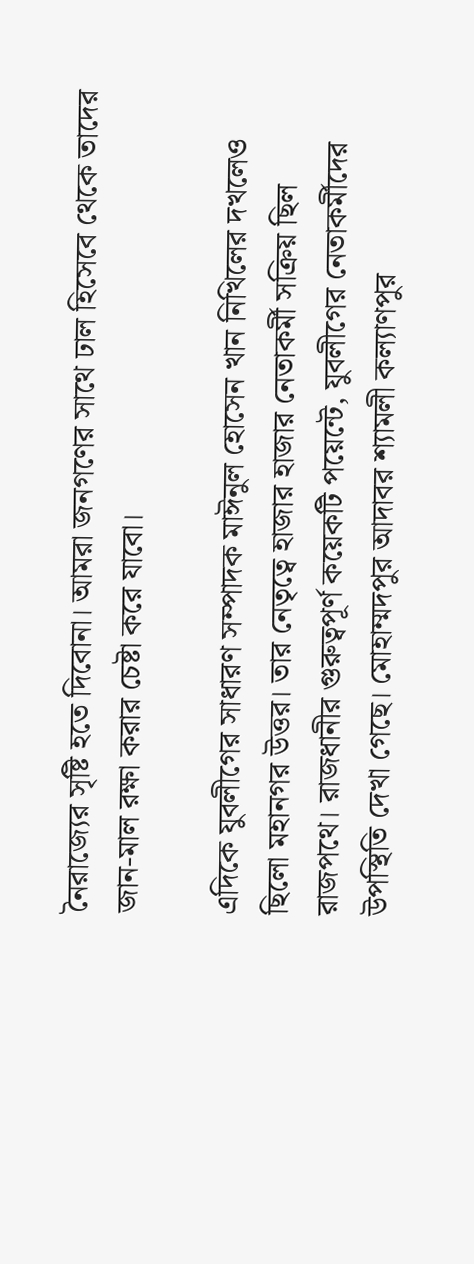নৈরাজ্যের সৃষ্টি হতে দিবোনা। আমরা জনগণের সাথে ঢাল হিসেবে থেকে তাদের জান-মাল রক্ষা করার চেষ্টা করে যাবো।

এদিকে যুবলীগের সাধারণ সম্পাদক মাঈনুল হোসেন খান নিখিলের দখলেও ছিলো মহানগর উত্তর। তার নেতৃত্বে হাজার হাজার নেতাকর্মী সক্রিয় ছিল রাজপথে। রাজধানীর গুরুত্বপূর্ণ কয়েকটি পয়েন্টে, যুবলীগের নেতাকর্মীদের উপস্থিতি দেখা গেছে। মোহাম্মদপুর আদাবর শ্যামলী কল্যাণপুর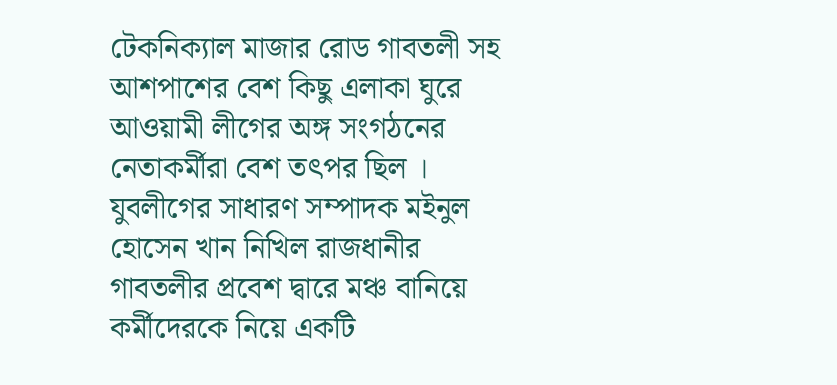টেকনিক্যাল মাজার রোড গাবতলী সহ আশপাশের বেশ কিছু এলাকা ঘুরে আওয়ামী লীগের অঙ্গ সংগঠনের নেতাকর্মীরা বেশ তৎপর ছিল । যুবলীগের সাধারণ সম্পাদক মইনুল হোসেন খান নিখিল রাজধানীর গাবতলীর প্রবেশ দ্বারে মঞ্চ বানিয়ে কর্মীদেরকে নিয়ে একটি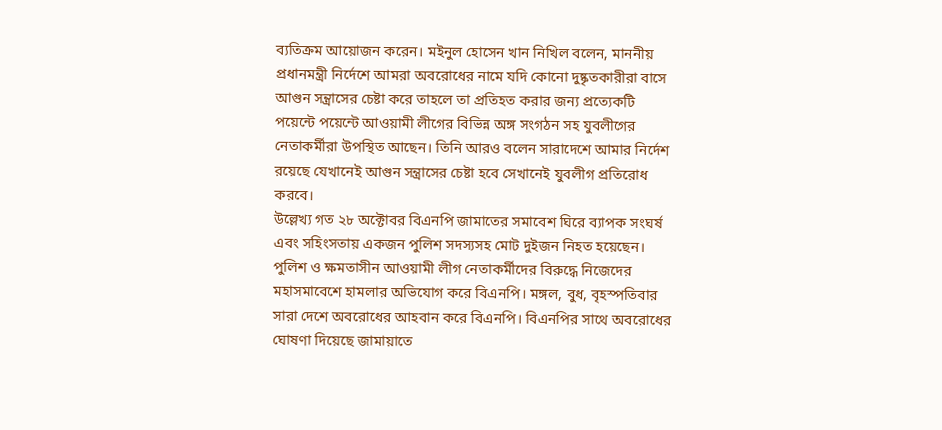ব্যতিক্রম আয়োজন করেন। মইনুল হোসেন খান নিখিল বলেন, মাননীয় প্রধানমন্ত্রী নির্দেশে আমরা অবরোধের নামে যদি কোনো দুষ্কৃতকারীরা বাসে আগুন সন্ত্রাসের চেষ্টা করে তাহলে তা প্রতিহত করার জন্য প্রত্যেকটি পয়েন্টে পয়েন্টে আওয়ামী লীগের বিভিন্ন অঙ্গ সংগঠন সহ যুবলীগের নেতাকর্মীরা উপস্থিত আছেন। তিনি আরও বলেন সারাদেশে আমার নির্দেশ রয়েছে যেখানেই আগুন সন্ত্রাসের চেষ্টা হবে সেখানেই যুবলীগ প্রতিরোধ করবে।
উল্লেখ্য গত ২৮ অক্টোবর বিএনপি জামাতের সমাবেশ ঘিরে ব্যাপক সংঘর্ষ এবং সহিংসতায় একজন পুলিশ সদস্যসহ মোট দুইজন নিহত হয়েছেন। পুলিশ ও ক্ষমতাসীন আওয়ামী লীগ নেতাকর্মীদের বিরুদ্ধে নিজেদের মহাসমাবেশে হামলার অভিযোগ করে বিএনপি। মঙ্গল, বুধ, বৃহস্পতিবার সারা দেশে অবরোধের আহবান করে বিএনপি। বিএনপির সাথে অবরোধের ঘোষণা দিয়েছে জামায়াতে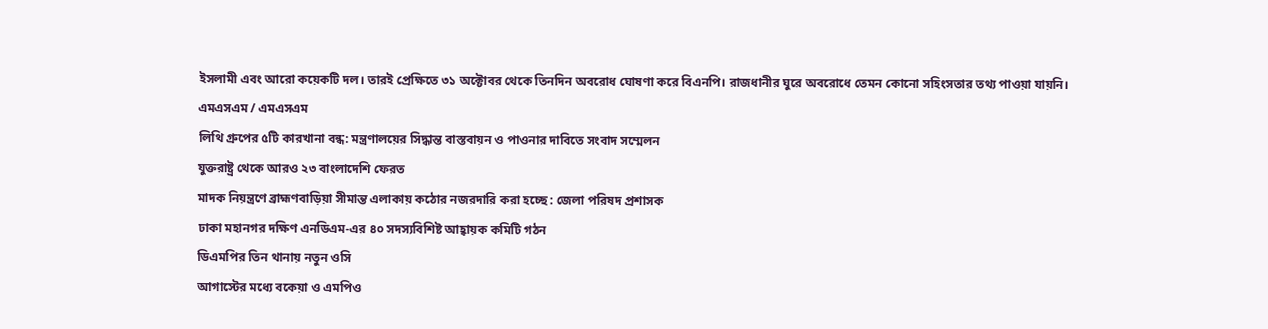ইসলামী এবং আরো কয়েকটি দল। তারই প্রেক্ষিতে ৩১ অক্টোবর থেকে তিনদিন অবরোধ ঘোষণা করে বিএনপি। রাজধানীর ঘুরে অবরোধে তেমন কোনো সহিংসতার তথ্য পাওয়া যায়নি।
এমএসএম / এমএসএম
লিথি গ্রুপের ৫টি কারখানা বন্ধ: মন্ত্রণালয়ের সিদ্ধান্ত বাস্তবায়ন ও পাওনার দাবিতে সংবাদ সম্মেলন
যুক্তরাষ্ট্র থেকে আরও ২৩ বাংলাদেশি ফেরত
মাদক নিয়ন্ত্রণে ব্রাহ্মণবাড়িয়া সীমান্ত এলাকায় কঠোর নজরদারি করা হচ্ছে : জেলা পরিষদ প্রশাসক
ঢাকা মহানগর দক্ষিণ এনডিএম-এর ৪০ সদস্যবিশিষ্ট আহ্বায়ক কমিটি গঠন
ডিএমপির তিন থানায় নতুন ওসি
আগাস্টের মধ্যে বকেয়া ও এমপিও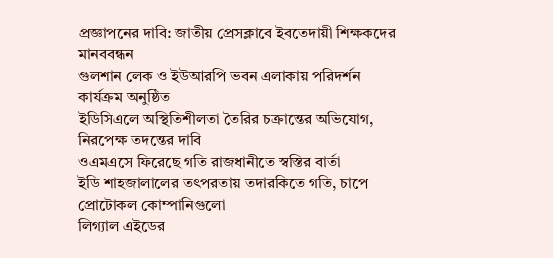প্রজ্ঞাপনের দাবি: জাতীয় প্রেসক্লাবে ইবতেদায়ী শিক্ষকদের মানববন্ধন
গুলশান লেক ও ইউআরপি ভবন এলাকায় পরিদর্শন কার্যক্রম অনুষ্ঠিত
ইডিসিএলে অস্থিতিশীলতা তৈরির চক্রান্তের অভিযোগ, নিরপেক্ষ তদন্তের দাবি
ওএমএসে ফিরেছে গতি রাজধানীতে স্বস্তির বার্তা
ইডি শাহজালালের তৎপরতায় তদারকিতে গতি, চাপে প্রোটোকল কোম্পানিগুলো
লিগ্যাল এইডের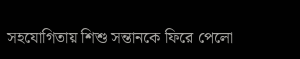সহযোগিতায় শিশু সন্তানকে ফিরে পেলো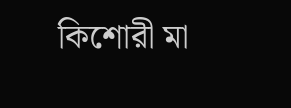কিশোরী মা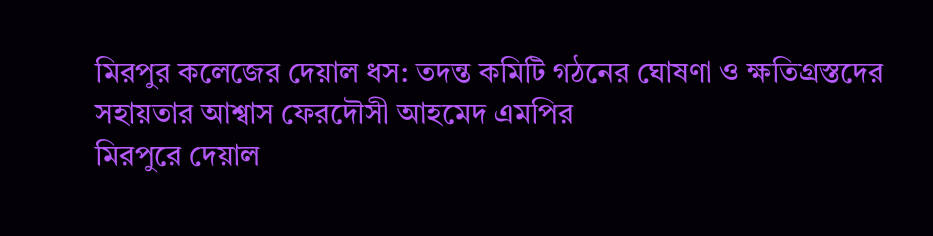মিরপুর কলেজের দেয়াল ধস: তদন্ত কমিটি গঠনের ঘোষণা ও ক্ষতিগ্রস্তদের সহায়তার আশ্বাস ফেরদৌসী আহমেদ এমপির
মিরপুরে দেয়াল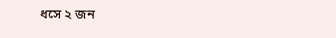ধসে ২ জন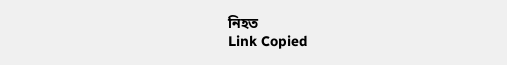নিহত
Link Copied